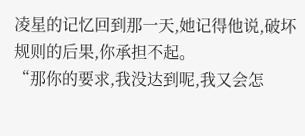凌星的记忆回到那一天,她记得他说,破坏规则的后果,你承担不起。
“那你的要求,我没达到呢,我又会怎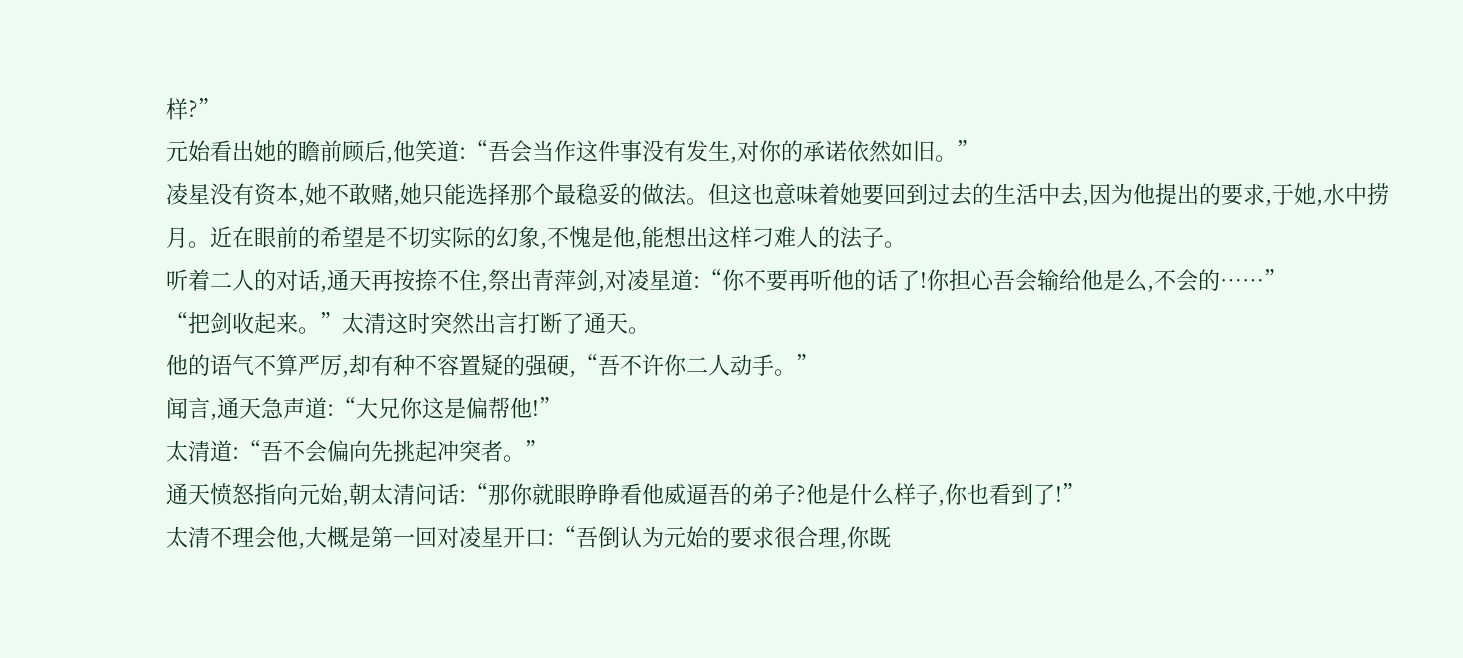样?”
元始看出她的瞻前顾后,他笑道:“吾会当作这件事没有发生,对你的承诺依然如旧。”
凌星没有资本,她不敢赌,她只能选择那个最稳妥的做法。但这也意味着她要回到过去的生活中去,因为他提出的要求,于她,水中捞月。近在眼前的希望是不切实际的幻象,不愧是他,能想出这样刁难人的法子。
听着二人的对话,通天再按捺不住,祭出青萍剑,对凌星道:“你不要再听他的话了!你担心吾会输给他是么,不会的……”
“把剑收起来。”太清这时突然出言打断了通天。
他的语气不算严厉,却有种不容置疑的强硬,“吾不许你二人动手。”
闻言,通天急声道:“大兄你这是偏帮他!”
太清道:“吾不会偏向先挑起冲突者。”
通天愤怒指向元始,朝太清问话:“那你就眼睁睁看他威逼吾的弟子?他是什么样子,你也看到了!”
太清不理会他,大概是第一回对凌星开口:“吾倒认为元始的要求很合理,你既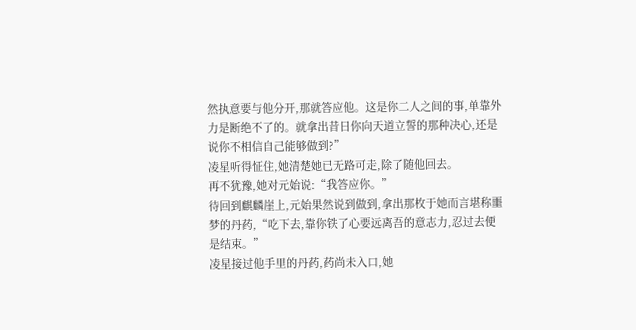然执意要与他分开,那就答应他。这是你二人之间的事,单靠外力是断绝不了的。就拿出昔日你向天道立誓的那种决心,还是说你不相信自己能够做到?”
凌星听得怔住,她清楚她已无路可走,除了随他回去。
再不犹豫,她对元始说:“我答应你。”
待回到麒麟崖上,元始果然说到做到,拿出那枚于她而言堪称噩梦的丹药,“吃下去,靠你铁了心要远离吾的意志力,忍过去便是结束。”
凌星接过他手里的丹药,药尚未入口,她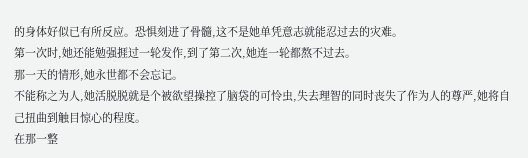的身体好似已有所反应。恐惧刻进了骨髓,这不是她单凭意志就能忍过去的灾难。
第一次时,她还能勉强捱过一轮发作,到了第二次,她连一轮都熬不过去。
那一天的情形,她永世都不会忘记。
不能称之为人,她活脱脱就是个被欲望操控了脑袋的可怜虫,失去理智的同时丧失了作为人的尊严,她将自己扭曲到触目惊心的程度。
在那一整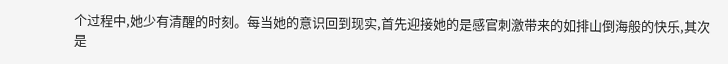个过程中,她少有清醒的时刻。每当她的意识回到现实,首先迎接她的是感官刺激带来的如排山倒海般的快乐,其次是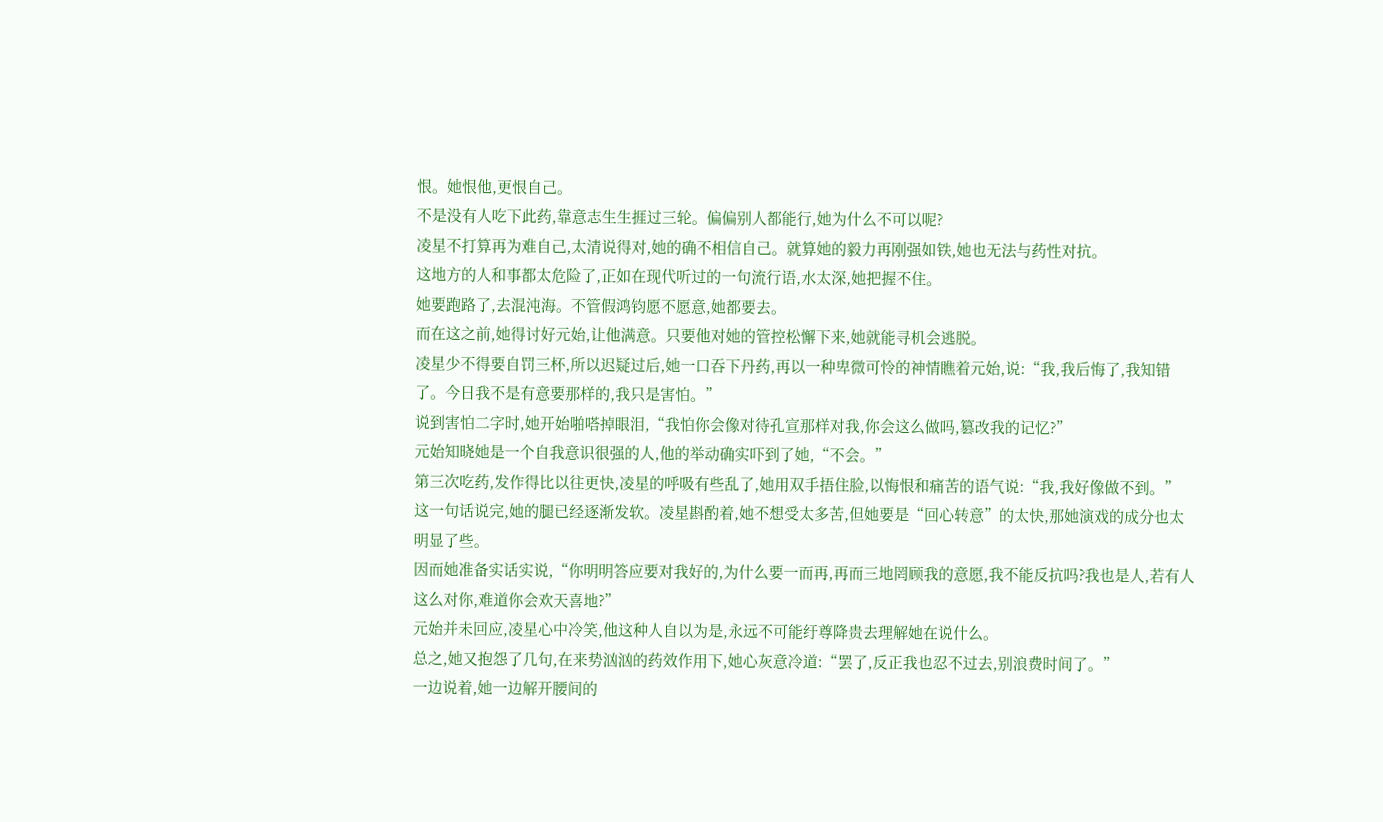恨。她恨他,更恨自己。
不是没有人吃下此药,靠意志生生捱过三轮。偏偏别人都能行,她为什么不可以呢?
凌星不打算再为难自己,太清说得对,她的确不相信自己。就算她的毅力再刚强如铁,她也无法与药性对抗。
这地方的人和事都太危险了,正如在现代听过的一句流行语,水太深,她把握不住。
她要跑路了,去混沌海。不管假鸿钧愿不愿意,她都要去。
而在这之前,她得讨好元始,让他满意。只要他对她的管控松懈下来,她就能寻机会逃脱。
凌星少不得要自罚三杯,所以迟疑过后,她一口吞下丹药,再以一种卑微可怜的神情瞧着元始,说:“我,我后悔了,我知错了。今日我不是有意要那样的,我只是害怕。”
说到害怕二字时,她开始啪嗒掉眼泪,“我怕你会像对待孔宣那样对我,你会这么做吗,篡改我的记忆?”
元始知晓她是一个自我意识很强的人,他的举动确实吓到了她,“不会。”
第三次吃药,发作得比以往更快,凌星的呼吸有些乱了,她用双手捂住脸,以悔恨和痛苦的语气说:“我,我好像做不到。”
这一句话说完,她的腿已经逐渐发软。凌星斟酌着,她不想受太多苦,但她要是“回心转意”的太快,那她演戏的成分也太明显了些。
因而她准备实话实说,“你明明答应要对我好的,为什么要一而再,再而三地罔顾我的意愿,我不能反抗吗?我也是人,若有人这么对你,难道你会欢天喜地?”
元始并未回应,凌星心中冷笑,他这种人自以为是,永远不可能纡尊降贵去理解她在说什么。
总之,她又抱怨了几句,在来势汹汹的药效作用下,她心灰意冷道:“罢了,反正我也忍不过去,别浪费时间了。”
一边说着,她一边解开腰间的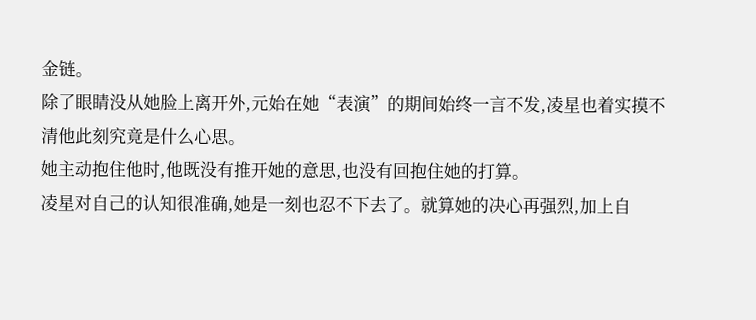金链。
除了眼睛没从她脸上离开外,元始在她“表演”的期间始终一言不发,凌星也着实摸不清他此刻究竟是什么心思。
她主动抱住他时,他既没有推开她的意思,也没有回抱住她的打算。
凌星对自己的认知很准确,她是一刻也忍不下去了。就算她的决心再强烈,加上自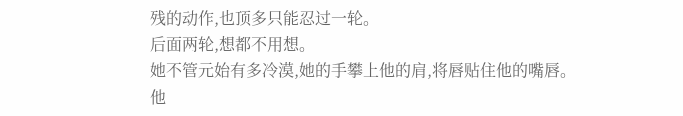残的动作,也顶多只能忍过一轮。
后面两轮,想都不用想。
她不管元始有多冷漠,她的手攀上他的肩,将唇贴住他的嘴唇。
他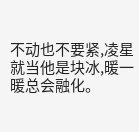不动也不要紧,凌星就当他是块冰,暖一暖总会融化。